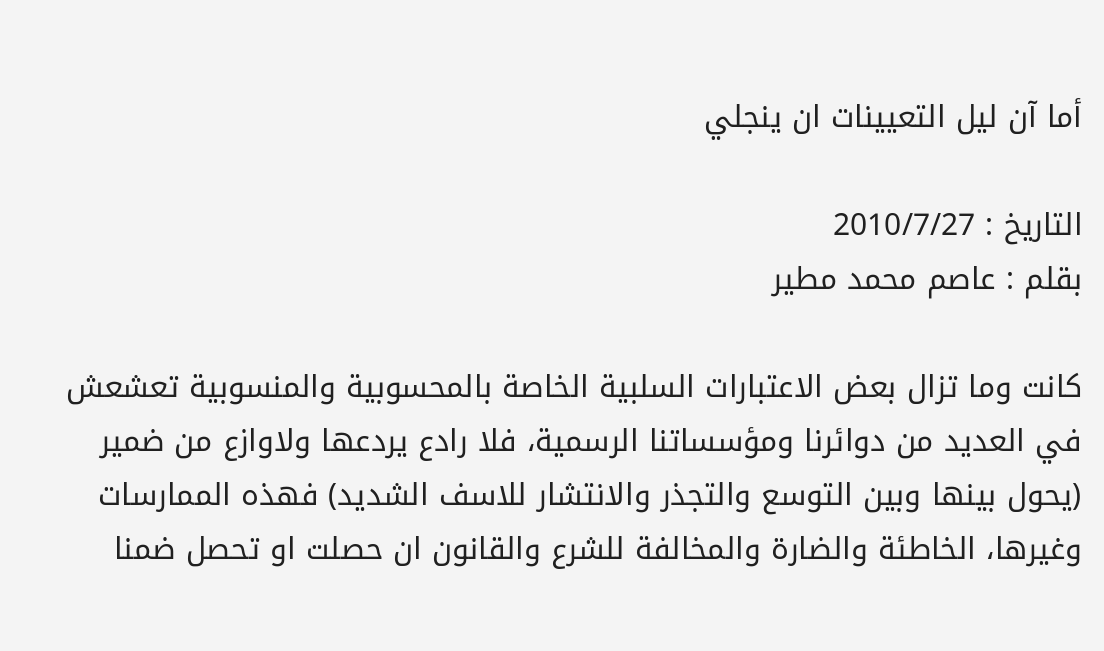أما آن ليل التعيينات ان ينجلي

التاريخ : 2010/7/27
بقلم : عاصم محمد مطير

كانت وما تزال بعض الاعتبارات السلبية الخاصة بالمحسوبية والمنسوبية تعشعش في العديد من دوائرنا ومؤسساتنا الرسمية، فلا رادع يردعها ولاوازع من ضمير (يحول بينها وبين التوسع والتجذر والانتشار للاسف الشديد) فهذه الممارسات وغيرها، الخاطئة والضارة والمخالفة للشرع والقانون ان حصلت او تحصل ضمنا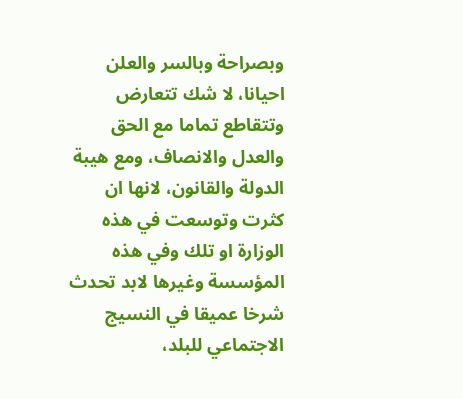وبصراحة وبالسر والعلن احيانا، لا شك تتعارض وتتقاطع تماما مع الحق والعدل والانصاف، ومع هيبة الدولة والقانون، لانها ان كثرت وتوسعت في هذه الوزارة او تلك وفي هذه المؤسسة وغيرها لابد تحدث شرخا عميقا في النسيج الاجتماعي للبلد،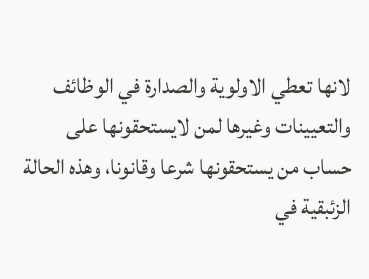لانها تعطي الاولوية والصدارة في الوظائف والتعيينات وغيرها لمن لايستحقونها على حساب من يستحقونها شرعا وقانونا، وهذه الحالة الزئبقية في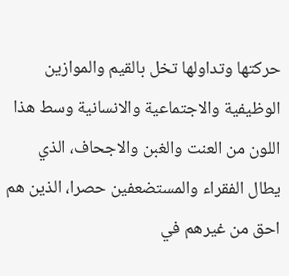حركتها وتداولها تخل بالقيم والموازين الوظيفية والاجتماعية والانسانية وسط هذا اللون من العنت والغبن والاجحاف، الذي يطال الفقراء والمستضعفين حصرا، الذين هم احق من غيرهم في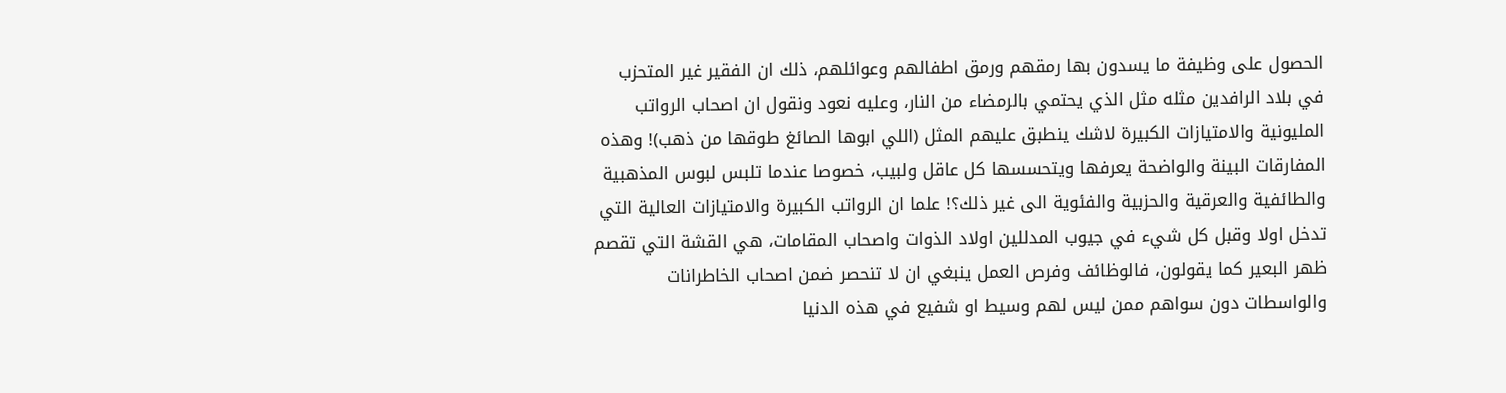الحصول على وظيفة ما يسدون بها رمقهم ورمق اطفالهم وعوائلهم، ذلك ان الفقير غير المتحزب في بلاد الرافدين مثله مثل الذي يحتمي بالرمضاء من النار، وعليه نعود ونقول ان اصحاب الرواتب المليونية والامتيازات الكبيرة لاشك ينطبق عليهم المثل (اللي ابوها الصائغ طوقها من ذهب)! وهذه المفارقات البينة والواضحة يعرفها ويتحسسها كل عاقل ولبيب، خصوصا عندما تلبس لبوس المذهبية والطائفية والعرقية والحزبية والفئوية الى غير ذلك؟! علما ان الرواتب الكبيرة والامتيازات العالية التي تدخل اولا وقبل كل شيء في جيوب المدللين اولاد الذوات واصحاب المقامات، هي القشة التي تقصم ظهر البعير كما يقولون، فالوظائف وفرص العمل ينبغي ان لا تنحصر ضمن اصحاب الخاطرانات والواسطات دون سواهم ممن ليس لهم وسيط او شفيع في هذه الدنيا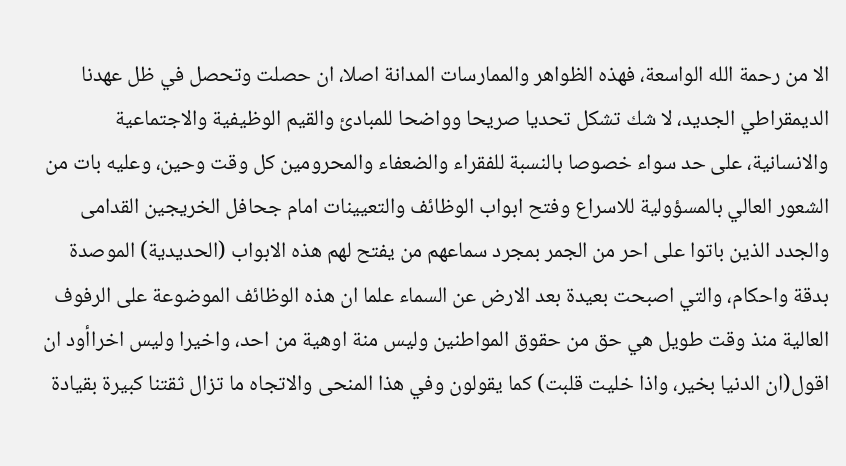الا من رحمة الله الواسعة، فهذه الظواهر والممارسات المدانة اصلا، ان حصلت وتحصل في ظل عهدنا الديمقراطي الجديد، لا شك تشكل تحديا صريحا وواضحا للمبادئ والقيم الوظيفية والاجتماعية والانسانية، على حد سواء خصوصا بالنسبة للفقراء والضعفاء والمحرومين كل وقت وحين، وعليه بات من الشعور العالي بالمسؤولية للاسراع وفتح ابواب الوظائف والتعيينات امام جحافل الخريجين القدامى والجدد الذين باتوا على احر من الجمر بمجرد سماعهم من يفتح لهم هذه الابواب (الحديدية) الموصدة بدقة واحكام، والتي اصبحت بعيدة بعد الارض عن السماء علما ان هذه الوظائف الموضوعة على الرفوف العالية منذ وقت طويل هي حق من حقوق المواطنين وليس منة اوهية من احد، واخيرا وليس اخراأود ان اقول(ان الدنيا بخير، واذا خليت قلبت) كما يقولون وفي هذا المنحى والاتجاه ما تزال ثقتنا كبيرة بقيادة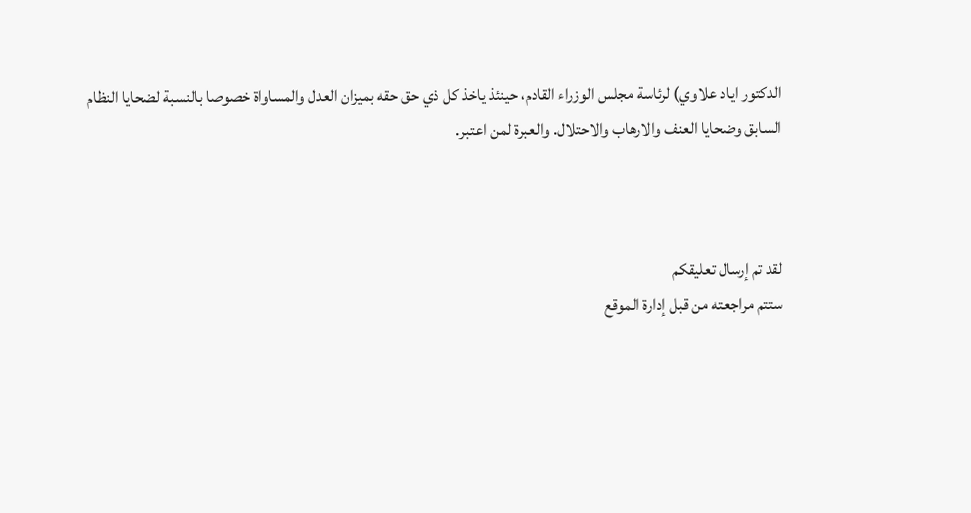الدكتور اياد علاوي) لرئاسة مجلس الوزراء القادم، حينئذ ياخذ كل ذي حق حقه بميزان العدل والمساواة خصوصا بالنسبة لضحايا النظام السابق وضحايا العنف والارهاب والاحتلال. والعبرة لمن اعتبر.



لقد تم إرسال تعليقكم
ستتم مراجعته من قبل إدارة الموقع